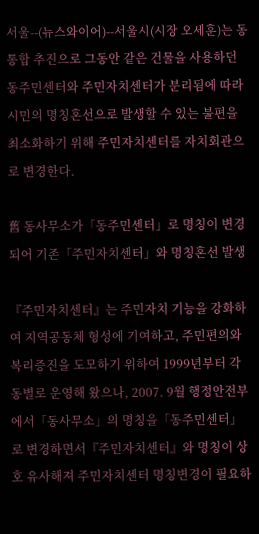서울--(뉴스와이어)--서울시(시장 오세훈)는 동통합 추진으로 그동안 같은 건물을 사용하던 동주민센터와 주민자치센터가 분리됨에 따라 시민의 명칭혼선으로 발생할 수 있는 불편을 최소화하기 위해 주민자치센터를 자치회관으로 변경한다.

舊 동사무소가「동주민센터」로 명칭이 변경되어 기존「주민자치센터」와 명칭혼선 발생

『주민자치센터』는 주민자치 기능을 강화하여 지역공동체 형성에 기여하고, 주민편의와 복리증진을 도모하기 위하여 1999년부터 각 동별로 운영해 왔으나, 2007. 9월 행정안전부에서「동사무소」의 명칭을「동주민센터」로 변경하면서『주민자치센터』와 명칭이 상호 유사해져 주민자치센터 명칭변경이 필요하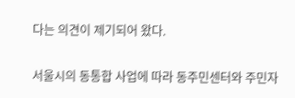다는 의견이 제기되어 왔다.

서울시의 동통합 사업에 따라 동주민센터와 주민자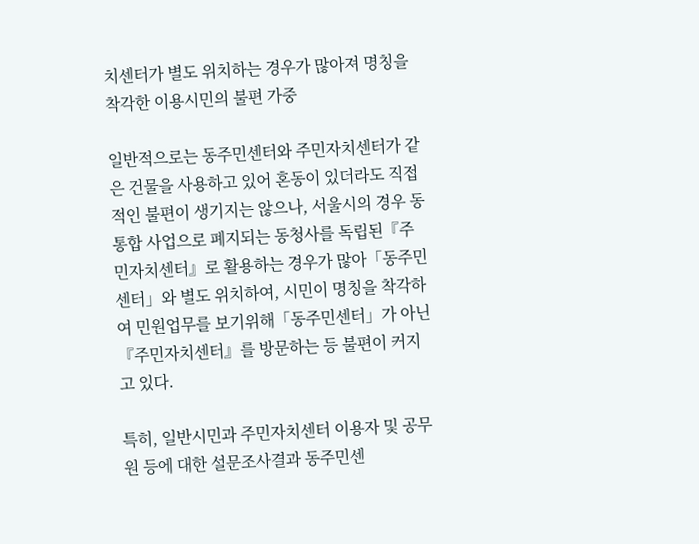치센터가 별도 위치하는 경우가 많아져 명칭을 착각한 이용시민의 불편 가중

일반적으로는 동주민센터와 주민자치센터가 같은 건물을 사용하고 있어 혼동이 있더라도 직접적인 불편이 생기지는 않으나, 서울시의 경우 동통합 사업으로 폐지되는 동청사를 독립된『주민자치센터』로 활용하는 경우가 많아「동주민센터」와 별도 위치하여, 시민이 명칭을 착각하여 민원업무를 보기위해「동주민센터」가 아닌『주민자치센터』를 방문하는 등 불편이 커지고 있다.

특히, 일반시민과 주민자치센터 이용자 및 공무원 등에 대한 설문조사결과 동주민센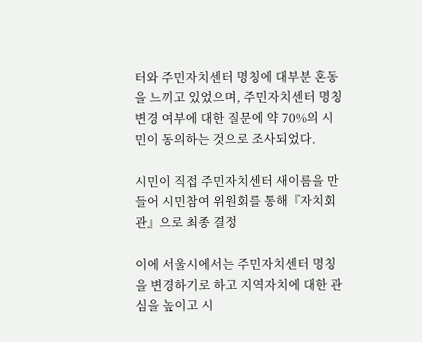터와 주민자치센터 명칭에 대부분 혼동을 느끼고 있었으며, 주민자치센터 명칭변경 여부에 대한 질문에 약 70%의 시민이 동의하는 것으로 조사되었다.

시민이 직접 주민자치센터 새이름을 만들어 시민참여 위원회를 통해『자치회관』으로 최종 결정

이에 서울시에서는 주민자치센터 명칭을 변경하기로 하고 지역자치에 대한 관심을 높이고 시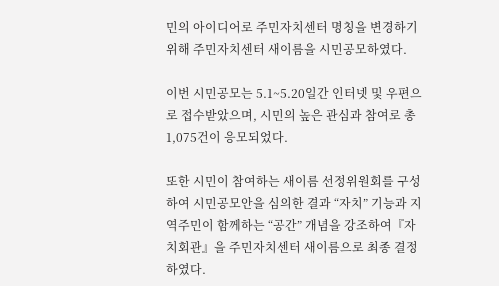민의 아이디어로 주민자치센터 명칭을 변경하기 위해 주민자치센터 새이름을 시민공모하였다.

이번 시민공모는 5.1~5.20일간 인터넷 및 우편으로 접수받았으며, 시민의 높은 관심과 참여로 총 1,075건이 응모되었다.

또한 시민이 참여하는 새이름 선정위원회를 구성하여 시민공모안을 심의한 결과 “자치” 기능과 지역주민이 함께하는 “공간” 개념을 강조하여『자치회관』을 주민자치센터 새이름으로 최종 결정하였다.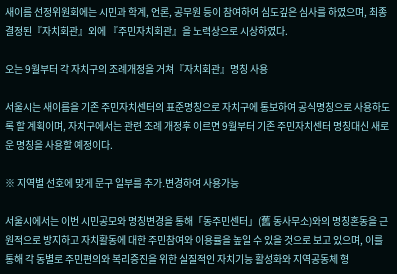새이름 선정위원회에는 시민과 학계, 언론, 공무원 등이 참여하여 심도깊은 심사를 하였으며, 최종 결정된『자치회관』외에 『주민자치회관』을 노력상으로 시상하였다.

오는 9월부터 각 자치구의 조례개정을 거쳐『자치회관』명칭 사용

서울시는 새이름을 기존 주민자치센터의 표준명칭으로 자치구에 통보하여 공식명칭으로 사용하도록 할 계획이며, 자치구에서는 관련 조례 개정후 이르면 9월부터 기존 주민자치센터 명칭대신 새로운 명칭을 사용할 예정이다.

※ 지역별 선호에 맞게 문구 일부를 추가․변경하여 사용가능

서울시에서는 이번 시민공모와 명칭변경을 통해「동주민센터」(舊 동사무소)와의 명칭혼동을 근원적으로 방지하고 자치활동에 대한 주민참여와 이용률을 높일 수 있을 것으로 보고 있으며, 이를 통해 각 동별로 주민편의와 복리증진을 위한 실질적인 자치기능 활성화와 지역공동체 형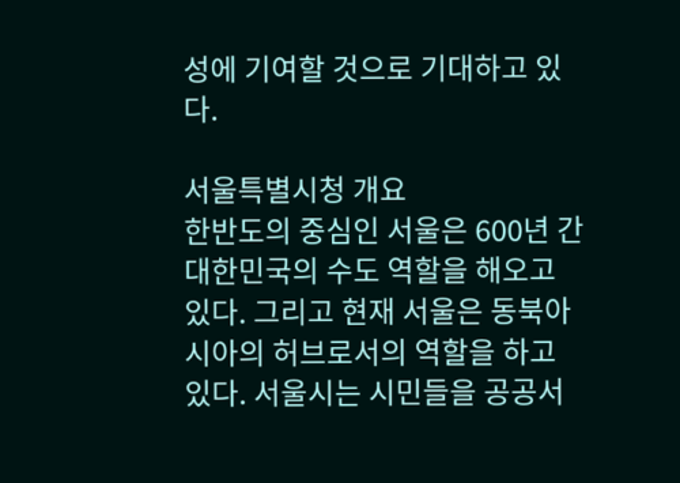성에 기여할 것으로 기대하고 있다.

서울특별시청 개요
한반도의 중심인 서울은 600년 간 대한민국의 수도 역할을 해오고 있다. 그리고 현재 서울은 동북아시아의 허브로서의 역할을 하고 있다. 서울시는 시민들을 공공서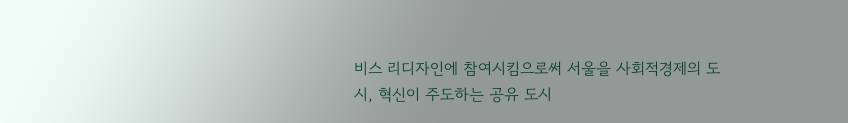비스 리디자인에 참여시킴으로써 서울을 사회적경제의 도시, 혁신이 주도하는 공유 도시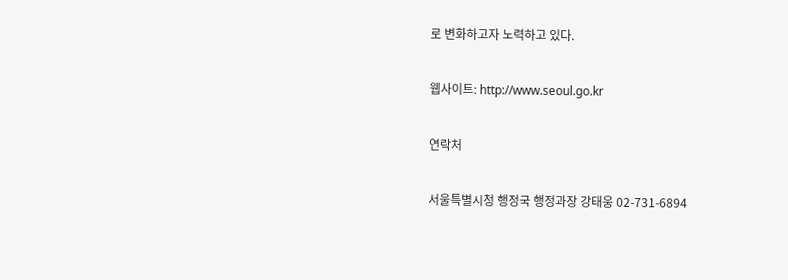로 변화하고자 노력하고 있다.

웹사이트: http://www.seoul.go.kr

연락처

서울특별시청 행정국 행정과장 강태웅 02-731-6894